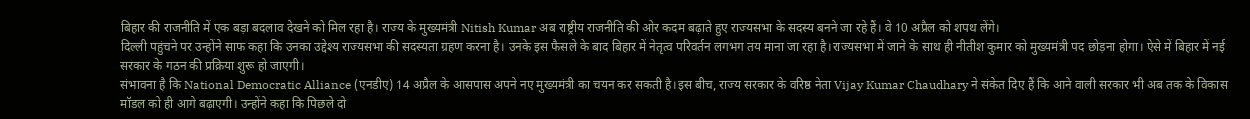बिहार की राजनीति में एक बड़ा बदलाव देखने को मिल रहा है। राज्य के मुख्यमंत्री Nitish Kumar अब राष्ट्रीय राजनीति की ओर कदम बढ़ाते हुए राज्यसभा के सदस्य बनने जा रहे हैं। वे 10 अप्रैल को शपथ लेंगे।
दिल्ली पहुंचने पर उन्होंने साफ कहा कि उनका उद्देश्य राज्यसभा की सदस्यता ग्रहण करना है। उनके इस फैसले के बाद बिहार में नेतृत्व परिवर्तन लगभग तय माना जा रहा है।राज्यसभा में जाने के साथ ही नीतीश कुमार को मुख्यमंत्री पद छोड़ना होगा। ऐसे में बिहार में नई सरकार के गठन की प्रक्रिया शुरू हो जाएगी।
संभावना है कि National Democratic Alliance (एनडीए) 14 अप्रैल के आसपास अपने नए मुख्यमंत्री का चयन कर सकती है।इस बीच, राज्य सरकार के वरिष्ठ नेता Vijay Kumar Chaudhary ने संकेत दिए हैं कि आने वाली सरकार भी अब तक के विकास मॉडल को ही आगे बढ़ाएगी। उन्होंने कहा कि पिछले दो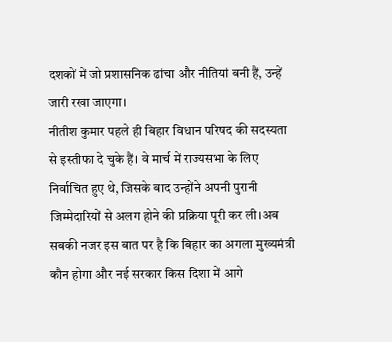दशकों में जो प्रशासनिक ढांचा और नीतियां बनी हैं, उन्हें जारी रखा जाएगा।
नीतीश कुमार पहले ही बिहार विधान परिषद की सदस्यता से इस्तीफा दे चुके हैं। वे मार्च में राज्यसभा के लिए निर्वाचित हुए थे, जिसके बाद उन्होंने अपनी पुरानी जिम्मेदारियों से अलग होने की प्रक्रिया पूरी कर ली।अब सबकी नजर इस बात पर है कि बिहार का अगला मुख्यमंत्री कौन होगा और नई सरकार किस दिशा में आगे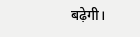बढ़ेगी।